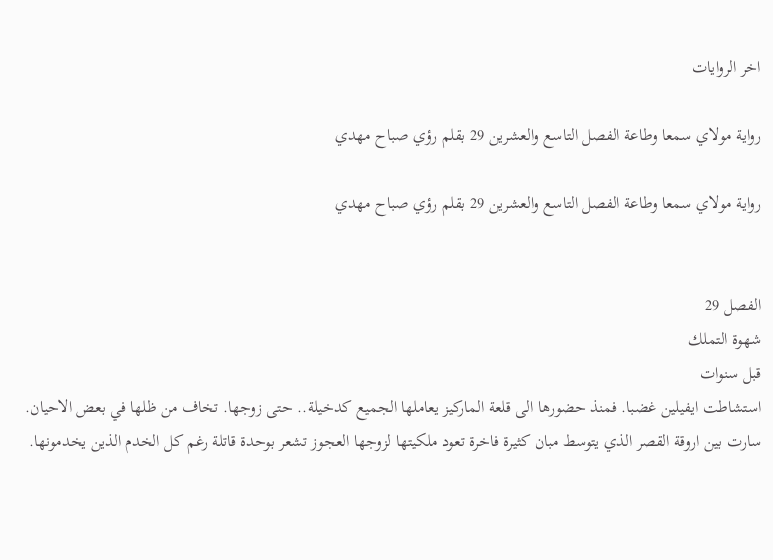اخر الروايات

رواية مولاي سمعا وطاعة الفصل التاسع والعشرين 29 بقلم رؤي صباح مهدي

رواية مولاي سمعا وطاعة الفصل التاسع والعشرين 29 بقلم رؤي صباح مهدي


الفصل 29
شهوة التملك
قبل سنوات
استشاطت ايفيلين غضبا. فمنذ حضورها الى قلعة الماركيز يعاملها الجميع كدخيلة.. حتى زوجها. تخاف من ظلها في بعض الاحيان.
سارت بين اروقة القصر الذي يتوسط مبان كثيرة فاخرة تعود ملكيتها لزوجها العجوز تشعر بوحدة قاتلة رغم كل الخدم الذين يخدمونها.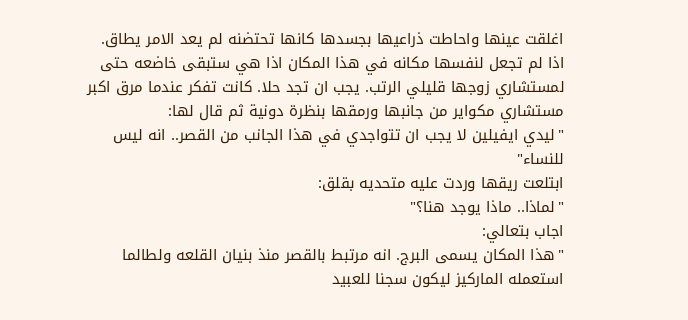اغلقت عينها واحاطت ذراعيها بجسدها كانها تحتضنه لم يعد الامر يطاق. اذا لم تجعل لنفسها مكانه في هذا المكان اذا هي ستبقى خاضعه حتى لمستشاري زوجها قليلي الرتب. يجب ان تجد حلا. كانت تفكر عندما مرق اكبر مستشاري مكواير من جانبها ورمقها بنظرة دونية ثم قال لها:
"ليدي ايفيلين لا يجب ان تتواجدي في هذا الجانب من القصر.. انه ليس للنساء"
ابتلعت ريقها وردت عليه متحديه بقلق:
"لماذا.. ماذا يوجد هنا؟"
اجاب بتعالي:
"هذا المكان يسمى البرج. انه مرتبط بالقصر منذ بنيان القلعه ولطالما استعمله الماركيز ليكون سجنا للعبيد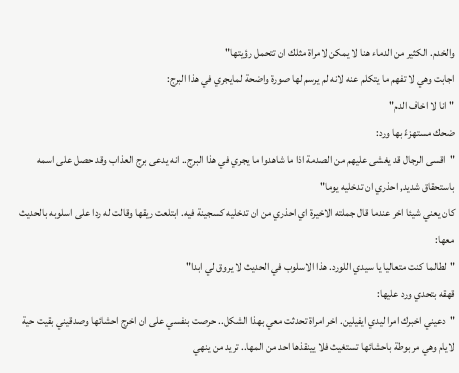والخدم. الكثير من الدماء هنا لا يمكن لامراة مثلك ان تتحمل رؤيتها"
اجابت وهي لا تفهم ما يتكلم عنه لانه لم يرسم لها صورة واضحة لمايجري في هذا البرج:
"انا لا اخاف الدم"
ضحك مستهزءً بها ورد:
"اقسى الرجال قد يغشى عليهم من الصدمة اذا ما شاهدوا ما يجري في هذا البرج.. انه يدعى برج العذاب وقد حصل على اسمه باستحقاق شديد, احذري ان تدخليه يوما"
كان يعني شيئا اخر عندما قال جملته الاخيرة اي احذري من ان تدخليه كسجينة فيه. ابتلعت ريقها وقالت له ردا على اسلوبه بالحديث معها:
"لطالما كنت متعاليا يا سيدي اللورد. هذا الاسلوب في الحديث لا يروق لي ابدا"
قهقه بتحدي ورد عليها:
"دعيني اخبرك امرا ليدي ايفيلين. اخر امراة تحدثت معي بهذا الشكل.. حرصت بنفسي على ان اخرج احشائها وصدقيني بقيت حية لايام وهي مربوطة باحشائها تستغيث فلا يينقذها احد من المها.. تريد من ينهي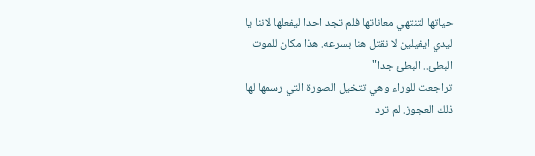حياتها لتنتهي معاناتها فلم تجد احدا ليفعلها لاننا يا ليدي ايفيلين لا نقتل هنا بسرعه. هذا مكان للموت البطئ.. البطئ جدا"
تراجعت للوراء وهي تتخيل الصورة التي رسمها لها ذلك العجوز. لم ترد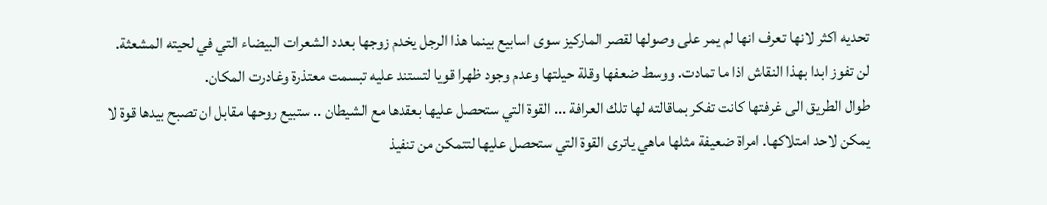تحديه اكثر لانها تعرف انها لم يمر على وصولها لقصر الماركيز سوى اسابيع بينما هذا الرجل يخدم زوجها بعدد الشعرات البيضاء التي في لحيته المشعثة. لن تفوز ابدا بهذا النقاش اذا ما تمادت. ووسط ضعفها وقلة حيلتها وعدم وجود ظهرا قويا لتستند عليه تبسمت معتذرة وغادرت المكان.
طوال الطريق الى غرفتها كانت تفكر بماقالته لها تلك العرافة ... القوة التي ستحصل عليها بعقدها مع الشيطان .. ستبيع روحها مقابل ان تصبح بيدها قوة لا يمكن لاحد امتلاكها. امراة ضعيفة مثلها ماهي ياترى القوة التي ستحصل عليها لتتمكن من تنفيذ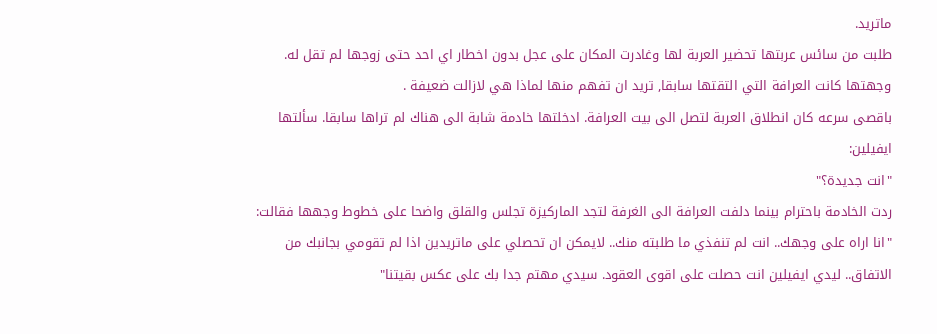ماتريد.
طلبت من سائس عربتها تحضير العربة لها وغادرت المكان على عجل بدون اخطار اي احد حتى زوجها لم تقل له. وجهتها كانت العرافة التي التقتها سابقا, تريد ان تفهم منها لماذا هي لازالت ضعيفة .
باقصى سرعه كان انطلاق العربة لتصل الى بيت العرافة. ادخلتها خادمة شابة الى هناك لم تراها سابقا. سألتها ايفيلين:
"انت جديدة؟"
ردت الخادمة باحترام بينما دلفت العرافة الى الغرفة لتجد الماركيزة تجلس والقلق واضحا على خطوط وجهها فقالت:
"انا اراه على وجهك.. انت لم تنفذي ما طلبته منك.. لايمكن ان تحصلي على ماتريدين اذا لم تقومي بجانبك من الاتفاق.. ليدي ايفيلين انت حصلت على اقوى العقود. سيدي مهتم جدا بك على عكس بقيتنا"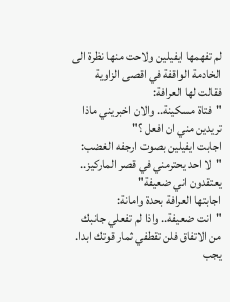لم تفهمها ايفيلين ولاحت منها نظرة الى الخادمة الواقفة في اقصى الزاوية فقالت لها العرافة:
"فتاة مسكينة.. والان اخبريني ماذا تريدين مني ان افعل ؟"
اجابت ايفيلين بصوت ارجفه الغضب:
"لا احد يحترمني في قصر الماركيز.. يعتقدون اني ضعيفة"
اجابتها العرافة بحدة وامانة:
"انت ضعيفة.. واذا لم تفعلي جانبك من الاتفاق فلن تقطفي ثمار قوتك ابدا. يجب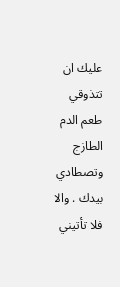عليك ان تتذوقي طعم الدم الطازج وتصطادي بيدك . والا فلا تأتيني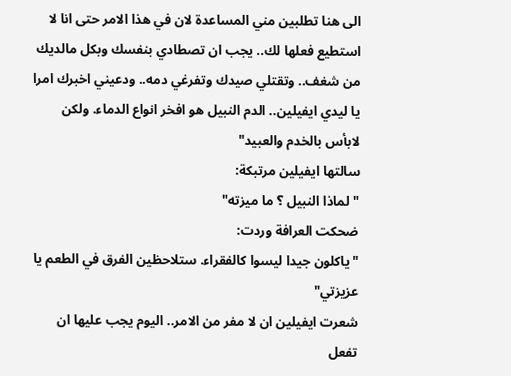الى هنا تطلبين مني المساعدة لان في هذا الامر حتى انا لا استطيع فعلها لك.. يجب ان تصطادي بنفسك وبكل مالديك من شغف.. وتقتلي صيدك وتفرغي دمه.. ودعيني اخبرك امرا يا ليدي ايفيلين.. الدم النبيل هو افخر انواع الدماء. ولكن لابأس بالخدم والعبيد"
سالتها ايفيلين مرتبكة:
"لماذا النبيل ؟ ما ميزته"
ضحكت العرافة وردت:
"ياكلون جيدا ليسوا كالفقراء. ستلاحظين الفرق في الطعم يا عزيزتي"
شعرت ايفيلين ان لا مفر من الامر.. اليوم يجب عليها ان تفعل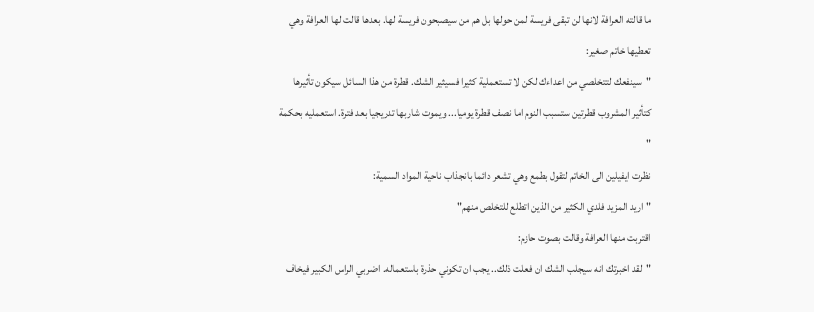ما قالته العرافة لانها لن تبقى فريسة لمن حولها بل هم من سيصبحون فريسة لها. بعدها قالت لها العرافة وهي تعطيها خاتم صغير:
"سينفعك لتتخلصي من اعداءك لكن لا تستعملية كثيرا فسيثير الشك. قطرة من هذا السائل سيكون تأثيرها كتأثير المشروب قطرتين ستسبب النوم اما نصف قطرة يوميا... ويموت شاربها تدريجيا بعد فترة. استعمليه بحكمة "
نظرت ايفيلين الى الخاتم لتقول بطمع وهي تشعر دائما بانجذاب ناحية المواد السمية:
"اريد المزيد فلدي الكثير من الذين اتطلع للتخلص منهم"
اقتربت منها العرافة وقالت بصوت حازم:
"لقد اخبرتك انه سيجلب الشك ان فعلت ذلك.. يجب ان تكوني حذرة باستعماله. اضربي الراس الكبير فيخاف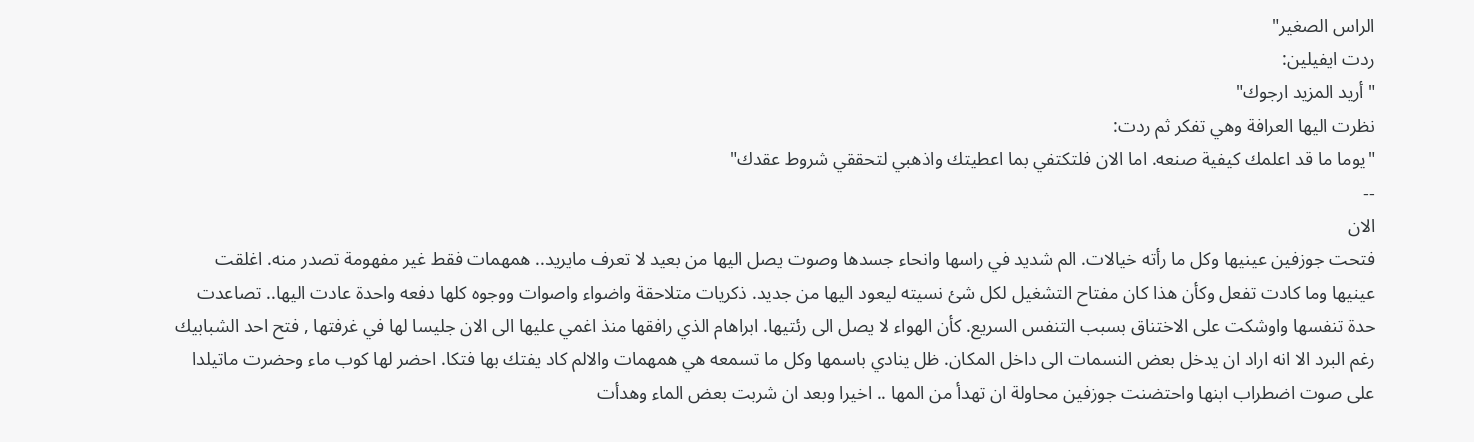الراس الصغير"
ردت ايفيلين:
"أريد المزيد ارجوك"
نظرت اليها العرافة وهي تفكر ثم ردت:
"يوما ما قد اعلمك كيفية صنعه. اما الان فلتكتفي بما اعطيتك واذهبي لتحققي شروط عقدك"
--
الان
فتحت جوزفين عينيها وكل ما رأته خيالات. الم شديد في راسها وانحاء جسدها وصوت يصل اليها من بعيد لا تعرف مايريد.. همهمات فقط غير مفهومة تصدر منه. اغلقت عينيها وما كادت تفعل وكأن هذا كان مفتاح التشغيل لكل شئ نسيته ليعود اليها من جديد. ذكريات متلاحقة واضواء واصوات ووجوه كلها دفعه واحدة عادت اليها.. تصاعدت حدة تنفسها واوشكت على الاختناق بسبب التنفس السريع. كأن الهواء لا يصل الى رئتيها. ابراهام الذي رافقها منذ اغمي عليها الى الان جليسا لها في غرفتها , فتح احد الشبابيك رغم البرد الا انه اراد ان يدخل بعض النسمات الى داخل المكان. ظل ينادي باسمها وكل ما تسمعه هي همهمات والالم كاد يفتك بها فتكا. احضر لها كوب ماء وحضرت ماتيلدا على صوت اضطراب ابنها واحتضنت جوزفين محاولة ان تهدأ من المها .. اخيرا وبعد ان شربت بعض الماء وهدأت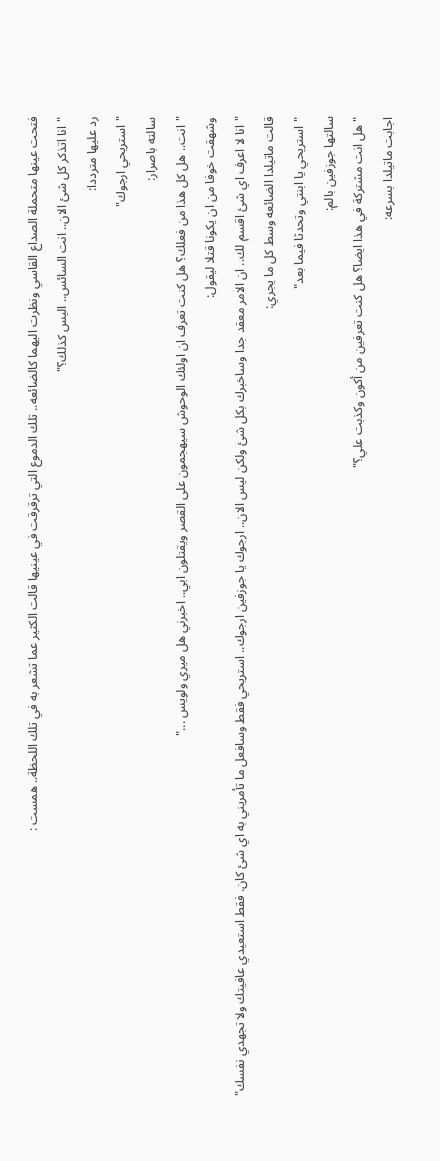فتحت عينها متحملة الصداع القاسي ونظرت اليهما كالضائعه.. تلك الدموع التي ترقرقت في عينيها قالت الكثير عما تشعر به في تلك اللحظة.. همست :
"انا اتذكر كل شئ الان.. انت السائس.. اليس كذلك؟"
رد عليها مترددا:
"استريحي ارجوك"
سالته باصرار:
"انت.. هل كل هذا من فعلك؟ هل كنت تعرف ان اولئك الوحوش سيهجمون على القصر ويقتلون ابي.. اخبرني هل ميري ولويس ..."
وشهقت خوفا من ان يكونا قتلا ليقول:
"انا لا اعرف اي شئ اقسم لك.. ان الامر معقد جدا وساخبرك بكل شئ ولكن ليس الان.. ارجوك يا جوزفين ارجوك.. استريحي فقط وسافعل ما تأمريني به اي شئ كان. فقط استعيدي عافيتك ولا تجهدي نفسك"
قالت ماتيلدا الضائعه وسط كل ما يجري:
"استريحي يا ابنتي وتحدثا فيما بعد"
سالتها جوزفين بالم:
"هل انت مشتركة في هذا ايضا؟ هل كنت تعرفين من أكون وكذبت علي؟"
اجابت ماتيلدا بسرعه: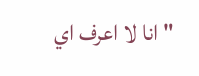"انا لا اعرف اي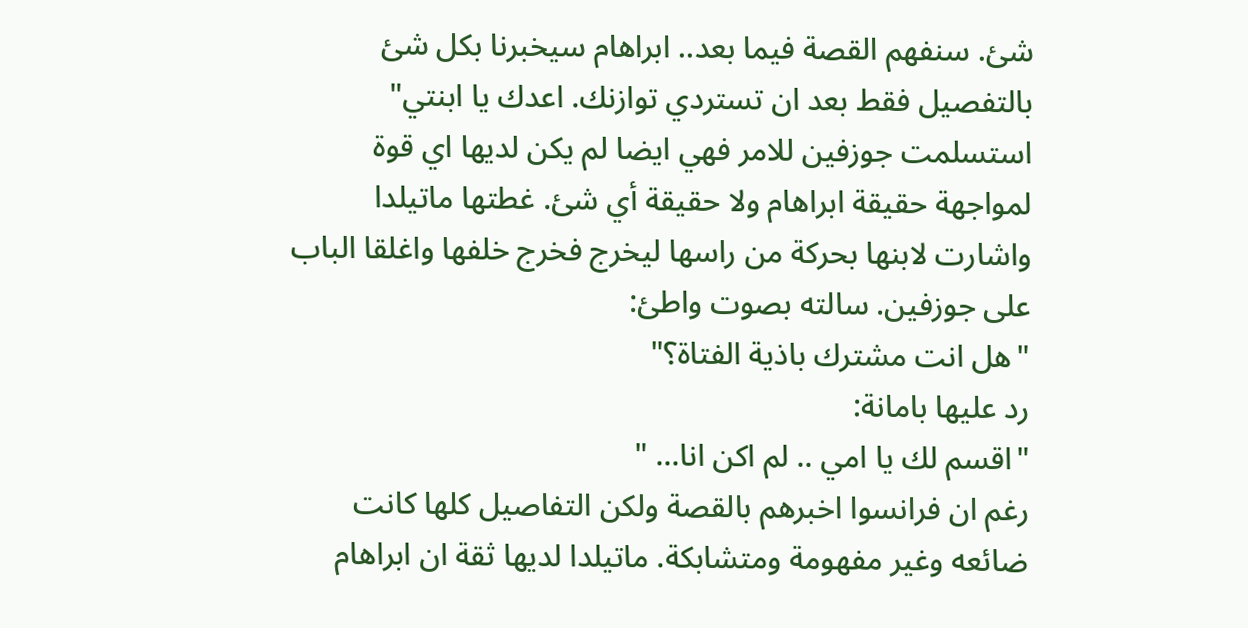شئ. سنفهم القصة فيما بعد.. ابراهام سيخبرنا بكل شئ بالتفصيل فقط بعد ان تستردي توازنك. اعدك يا ابنتي"
استسلمت جوزفين للامر فهي ايضا لم يكن لديها اي قوة لمواجهة حقيقة ابراهام ولا حقيقة أي شئ. غطتها ماتيلدا واشارت لابنها بحركة من راسها ليخرج فخرج خلفها واغلقا الباب على جوزفين. سالته بصوت واطئ:
"هل انت مشترك باذية الفتاة؟"
رد عليها بامانة:
"اقسم لك يا امي .. لم اكن انا... "
رغم ان فرانسوا اخبرهم بالقصة ولكن التفاصيل كلها كانت ضائعه وغير مفهومة ومتشابكة. ماتيلدا لديها ثقة ان ابراهام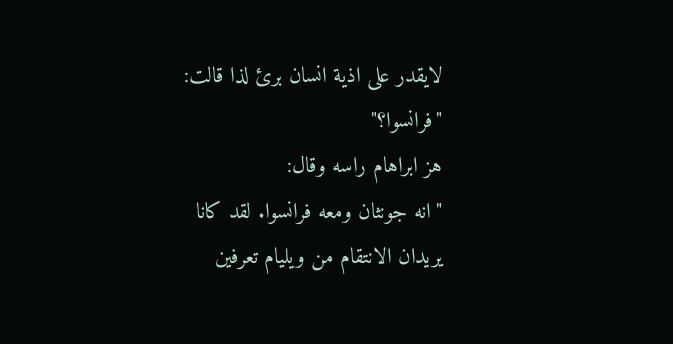لايقدر على اذية انسان برئ لذا قالت:
"فرانسوا؟"
هز ابراهام راسه وقال:
"انه جونثان ومعه فرانسوا. لقد كانا يريدان الانتقام من ويليام تعرفين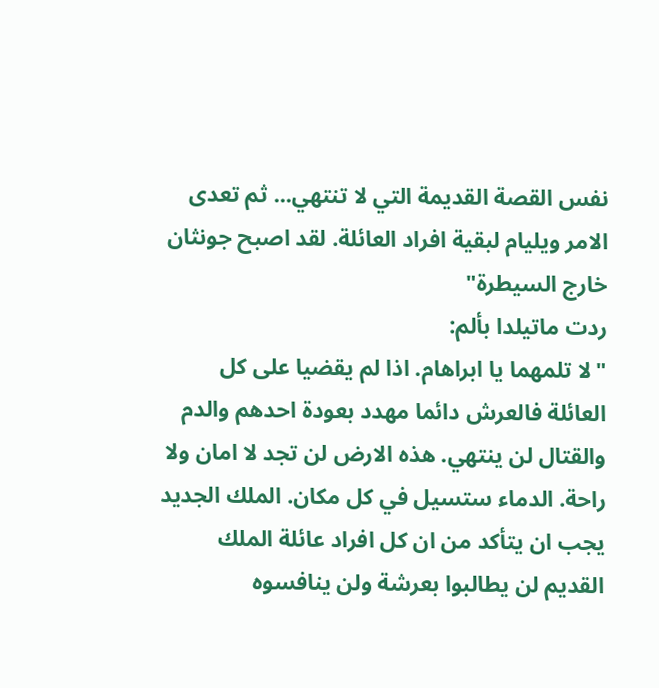نفس القصة القديمة التي لا تنتهي... ثم تعدى الامر ويليام لبقية افراد العائلة. لقد اصبح جونثان خارج السيطرة"
ردت ماتيلدا بألم:
"لا تلمهما يا ابراهام. اذا لم يقضيا على كل العائلة فالعرش دائما مهدد بعودة احدهم والدم والقتال لن ينتهي. هذه الارض لن تجد لا امان ولا راحة. الدماء ستسيل في كل مكان. الملك الجديد يجب ان يتأكد من ان كل افراد عائلة الملك القديم لن يطالبوا بعرشة ولن ينافسوه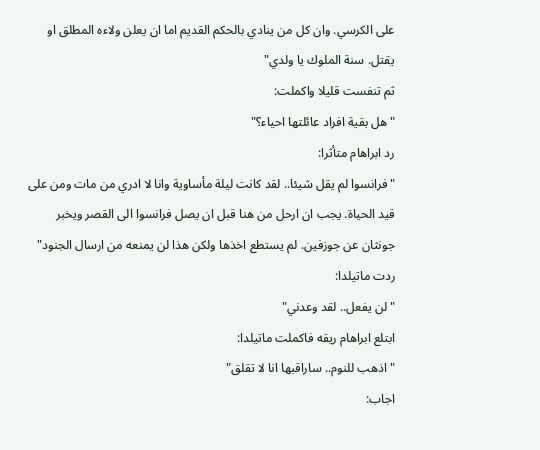على الكرسي. وان كل من ينادي بالحكم القديم اما ان يعلن ولاءه المطلق او يقتل. سنة الملوك يا ولدي"
ثم تنفست قليلا واكملت:
"هل بقية افراد عائلتها احياء؟"
رد ابراهام متأثرا:
"فرانسوا لم يقل شيئا.. لقد كانت ليلة مأساوية وانا لا ادري من مات ومن على قيد الحياة. يجب ان ارحل من هنا قبل ان يصل فرانسوا الى القصر ويخبر جونثان عن جوزفين. لم يستطع اخذها ولكن هذا لن يمنعه من ارسال الجنود"
ردت ماتيلدا:
"لن يفعل.. لقد وعدني"
ابتلع ابراهام ريقه فاكملت ماتيلدا:
"اذهب للنوم.. ساراقبها انا لا تقلق"
اجاب: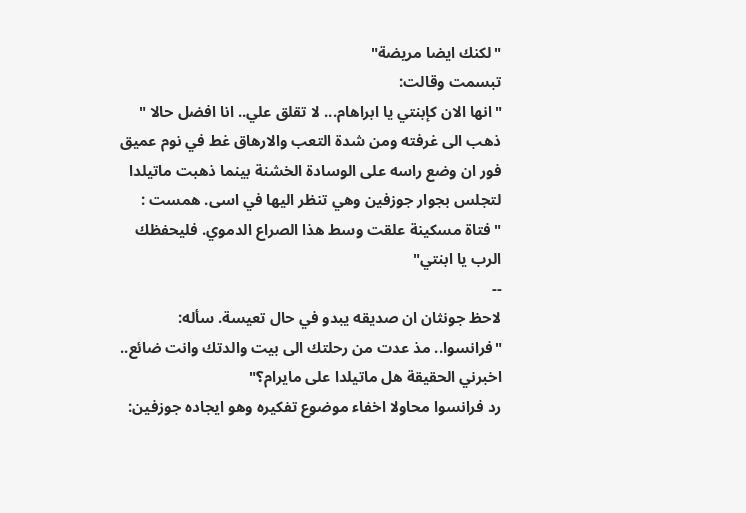"لكنك ايضا مريضة"
تبسمت وقالت:
"انها الان كإبنتي يا ابراهام... لا تقلق علي.. انا افضل حالا "
ذهب الى غرفته ومن شدة التعب والارهاق غط في نوم عميق فور ان وضع راسه على الوسادة الخشنة بينما ذهبت ماتيلدا لتجلس بجوار جوزفين وهي تنظر اليها في اسى. همست :
"فتاة مسكينة علقت وسط هذا الصراع الدموي. فليحفظك الرب يا ابنتي"
--
لاحظ جونثان ان صديقه يبدو في حال تعيسة. سأله:
"فرانسوا.. مذ عدت من رحلتك الى بيت والدتك وانت ضائع.. اخبرني الحقيقة هل ماتيلدا على مايرام؟"
رد فرانسوا محاولا اخفاء موضوع تفكيره وهو ايجاده جوزفين: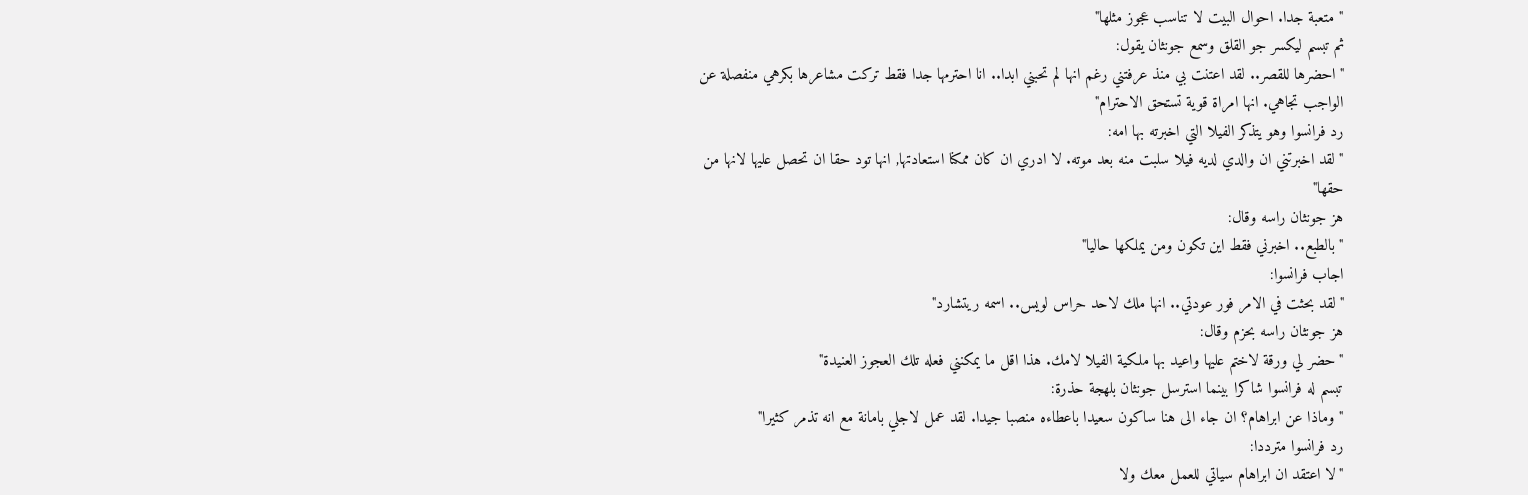"متعبة جدا. احوال البيت لا تناسب عجوز مثلها"
ثم تبسم ليكسر جو القلق وسمع جونثان يقول:
"احضرها للقصر.. لقد اعتنت بي منذ عرفتني رغم انها لم تحبني ابدا.. انا احترمها جدا فقط تركت مشاعرها بكرهي منفصلة عن الواجب تجاهي. انها امراة قوية تستحق الاحترام"
رد فرانسوا وهو يتذكر الفيلا التي اخبرته بها امه:
"لقد اخبرتني ان والدي لديه فيلا سلبت منه بعد موته. لا ادري ان كان ممكنا استعادتها, انها تود حقا ان تحصل عليها لانها من حقها"
هز جونثان راسه وقال:
"بالطبع.. اخبرني فقط اين تكون ومن يملكها حاليا"
اجاب فرانسوا:
"لقد بحثت في الامر فور عودتي.. انها ملك لاحد حراس لويس.. اسمه ريتشارد"
هز جونثان راسه بحزم وقال:
"حضر لي ورقة لاختم عليها واعيد بها ملكية الفيلا لامك. هذا اقل ما يمكنني فعله تلك العجوز العنيدة"
تبسم له فرانسوا شاكرا بينما استرسل جونثان بلهجة حذرة:
"وماذا عن ابراهام؟ ان جاء الى هنا ساكون سعيدا باعطاءه منصبا جيدا. لقد عمل لاجلي بامانة مع انه تذمر كثيرا"
رد فرانسوا مترددا:
"لا اعتقد ان ابراهام سياتي للعمل معك ولا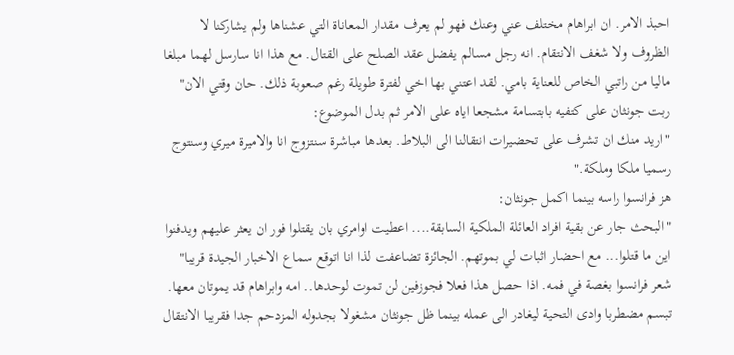احبذ الامر. ان ابراهام مختلف عني وعنك فهو لم يعرف مقدار المعاناة التي عشناها ولم يشاركنا لا الظروف ولا شغف الانتقام. انه رجل مسالم يفضل عقد الصلح على القتال. مع هذا انا سارسل لهما مبلغا ماليا من راتبي الخاص للعناية بامي. لقد اعتني بها اخي لفترة طويلة رغم صعوبة ذلك. حان وقتي الان"
ربت جونثان على كتفيه بابتسامة مشجعا اياه على الامر ثم بدل الموضوع:
"اريد منك ان تشرف على تحضيرات انتقالنا الى البلاط. بعدها مباشرة سنتزوج انا والاميرة ميري وسنتوج رسميا ملكا وملكة."
هز فرانسوا راسه بينما اكمل جونثان:
"البحث جار عن بقية افراد العائلة الملكية السابقة.... اعطيت اوامري بان يقتلوا فور ان يعثر عليهم ويدفنوا اين ما قتلوا... مع احضار اثبات لي بموتهم. الجائزة تضاعفت لذا انا اتوقع سماع الاخبار الجيدة قريبا"
شعر فرانسوا بغصة في فمه. اذا حصل هذا فعلا فجوزفين لن تموت لوحدها.. امه وابراهام قد يموتان معها. تبسم مضطربا وادى التحية ليغادر الى عمله بينما ظل جونثان مشغولا بجدوله المزدحم جدا فقريبا الانتقال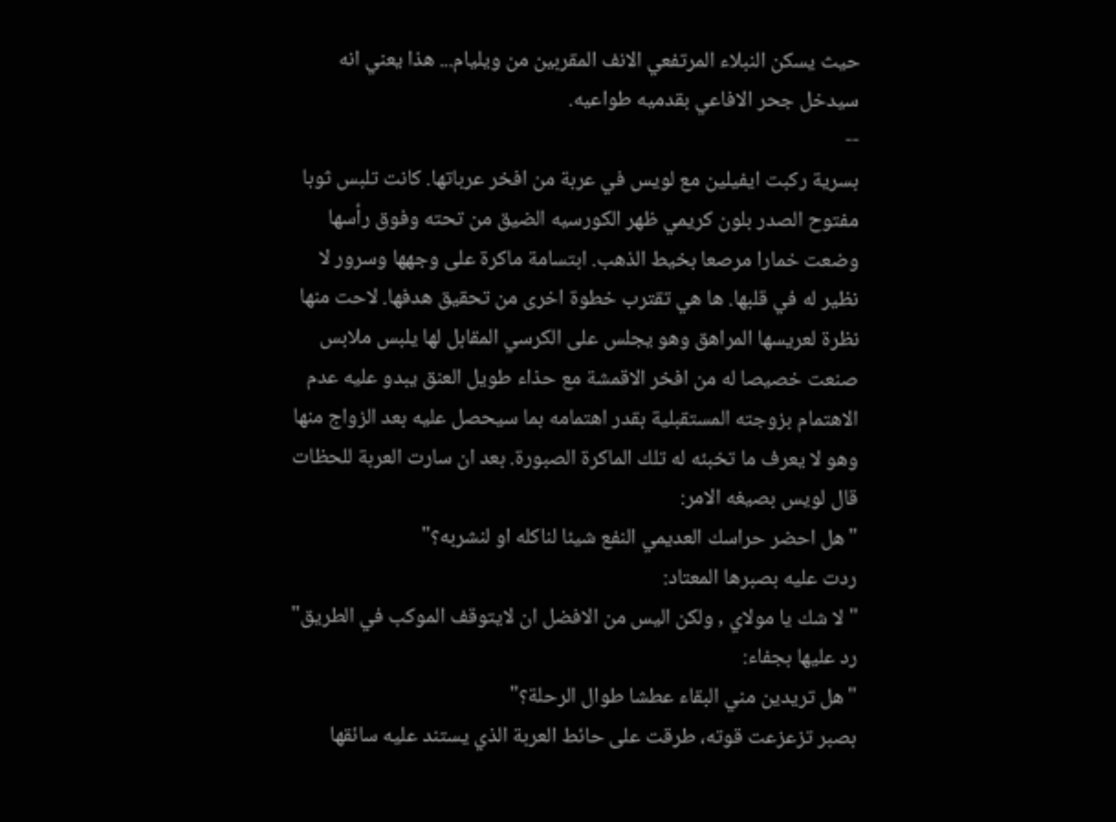حيث يسكن النبلاء المرتفعي الانف المقربين من ويليام... هذا يعني انه سيدخل جحر الافاعي بقدميه طواعيه.
--
بسرية ركبت ايفيلين مع لويس في عربة من افخر عرباتها. كانت تلبس ثوبا مفتوح الصدر بلون كريمي ظهر الكورسيه الضيق من تحته وفوق رأسها وضعت خمارا مرصعا بخيط الذهب. ابتسامة ماكرة على وجهها وسرور لا نظير له في قلبها. ها هي تقترب خطوة اخرى من تحقيق هدفها. لاحت منها نظرة لعريسها المراهق وهو يجلس على الكرسي المقابل لها يلبس ملابس صنعت خصيصا له من افخر الاقمشة مع حذاء طويل العنق يبدو عليه عدم الاهتمام بزوجته المستقبلية بقدر اهتمامه بما سيحصل عليه بعد الزواج منها وهو لا يعرف ما تخبئه له تلك الماكرة الصبورة. بعد ان سارت العربة للحظات قال لويس بصيغه الامر:
"هل احضر حراسك العديمي النفع شيئا لناكله او لنشربه؟"
ردت عليه بصبرها المعتاد:
"لا شك يا مولاي , ولكن اليس من الافضل ان لايتوقف الموكب في الطريق"
رد عليها بجفاء:
"هل تريدين مني البقاء عطشا طوال الرحلة؟"
بصبر تزعزعت قوته، طرقت على حائط العربة الذي يستند عليه سائقها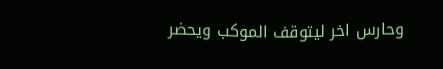وحارس اخر ليتوقف الموكب ويحضر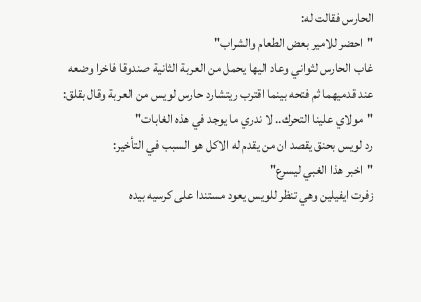الحارس فقالت له:
"احضر للامير بعض الطعام والشراب"
غاب الحارس لثواني وعاد اليها يحمل من العربة الثانية صندوقا فاخرا وضعه عند قدميهما ثم فتحه بينما اقترب ريتشارد حارس لويس من العربة وقال بقلق:
"مولاي علينا التحرك.. لا ندري ما يوجد في هذه الغابات"
رد لويس بحنق يقصد ان من يقدم له الاكل هو السبب في التأخير:
"اخبر هذا الغبي ليسرع"
زفرت ايفيلين وهي تنظر للويس يعود مستندا على كرسيه بيده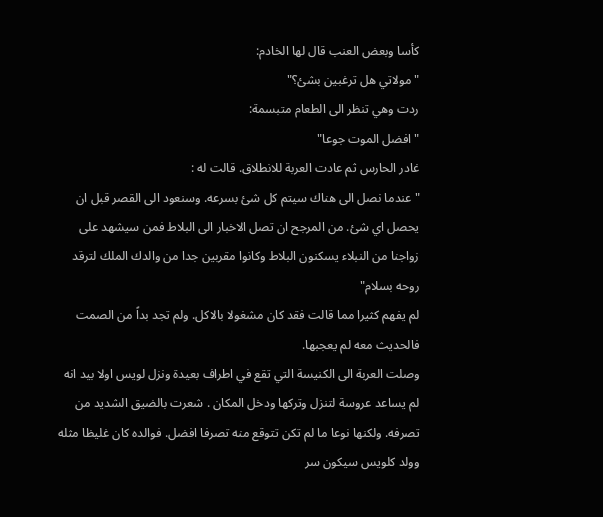كأسا وبعض العنب قال لها الخادم:
"مولاتي هل ترغبين بشئ؟"
ردت وهي تنظر الى الطعام متبسمة:
"افضل الموت جوعا"
غادر الحارس ثم عادت العربة للانطلاق. قالت له :
"عندما نصل الى هناك سيتم كل شئ بسرعه. وسنعود الى القصر قبل ان يحصل اي شئ. من المرجح ان تصل الاخبار الى البلاط فمن سيشهد على زواجنا من النبلاء يسكنون البلاط وكانوا مقربين جدا من والدك الملك لترقد روحه بسلام"
لم يفهم كثيرا مما قالت فقد كان مشغولا بالاكل. ولم تجد بداً من الصمت فالحديث معه لم يعجبها.
وصلت العربة الى الكنيسة التي تقع في اطراف بعيدة ونزل لويس اولا بيد انه لم يساعد عروسة لتنزل وتركها ودخل المكان . شعرت بالضيق الشديد من تصرفه. ولكنها نوعا ما لم تكن تتوقع منه تصرفا افضل. فوالده كان غليظا مثله وولد كلويس سيكون سر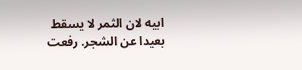ابيه لان الثمر لا يسقط بعيدا عن الشجر. رفعت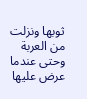ثوبها ونزلت من العربة وحتى عندما عرض عليها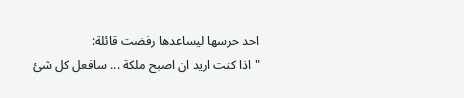احد حرسها ليساعدها رفضت قائلة:
"اذا كنت اريد ان اصبح ملكة ... سافعل كل شئ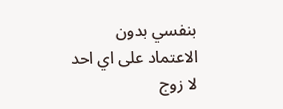بنفسي بدون الاعتماد على اي احد لا زوج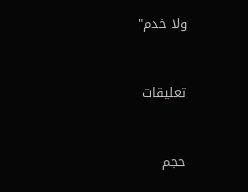ولا خدم"



تعليقات



حجم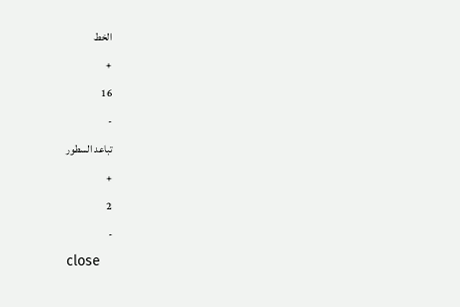الخط
+
16
-
تباعد السطور
+
2
-
close